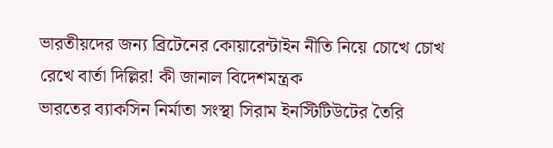ভারতীয়দের জন্য ব্রিটেনের কোয়ারেন্টাইন নীতি নিয়ে চোখে চোখ রেখে বার্তা দিল্লির! কী জানাল বিদেশমন্ত্রক
ভারতের ব্যাকসিন নির্মাতা সংস্থা সিরাম ইনস্টিটিউটের তৈরি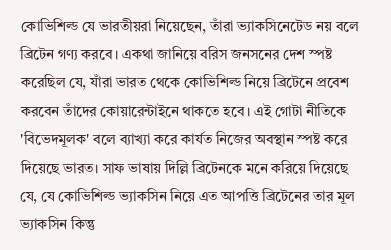কোভিশিল্ড যে ভারতীয়রা নিয়েছেন, তাঁরা ভ্যাকসিনেটেড নয় বলে ব্রিটেন গণ্য করবে। একথা জানিয়ে বরিস জনসনের দেশ স্পষ্ট করেছিল যে, যাঁরা ভারত থেকে কোভিশিল্ড নিয়ে ব্রিটেনে প্রবেশ করবেন তাঁদের কোয়ারেন্টাইনে থাকতে হবে। এই গোটা নীতিকে 'বিভেদমূলক' বলে ব্যাখ্যা করে কার্যত নিজের অবস্থান স্পষ্ট করে দিয়েছে ভারত। সাফ ভাষায় দিল্লি ব্রিটেনকে মনে করিয়ে দিয়েছে যে, যে কোভিশিল্ড ভ্যাকসিন নিয়ে এত আপত্তি ব্রিটেনের তার মূল ভ্যাকসিন কিন্তু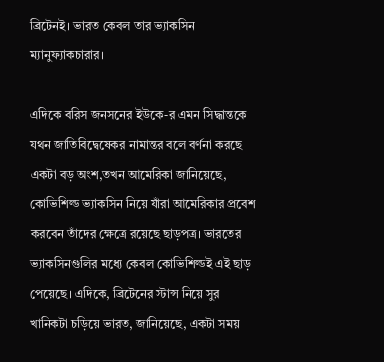ব্রিটেনই। ভারত কেবল তার ভ্যাকসিন ম্যানুফ্যাকচারার।

এদিকে বরিস জনসনের ইউকে-র এমন সিদ্ধান্তকে যথন জাতিবিদ্বেষেকর নামান্তর বলে বর্ণনা করছে একটা বড় অংশ,তখন আমেরিকা জানিয়েছে, কোভিশিল্ড ভ্যাকসিন নিয়ে যাঁরা আমেরিকার প্রবেশ করবেন তাঁদের ক্ষেত্রে রয়েছে ছাড়পত্র। ভারতের ভ্যাকসিনগুলির মধ্যে কেবল কোভিশিল্ডই এই ছাড় পেয়েছে। এদিকে, ব্রিটেনের স্টান্স নিয়ে সুর খানিকটা চড়িয়ে ভারত, জানিয়েছে, একটা সময়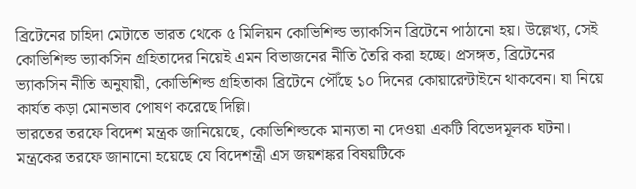ব্রিটেনের চাহিদা মেটাতে ভারত থেকে ৫ মিলিয়ন কোভিশিল্ড ভ্যাকসিন ব্রিটেনে পাঠানো হয়। উল্লেখ্য, সেই কোভিশিল্ড ভ্যাকসিন গ্রহিতাদের নিয়েই এমন বিভাজনের নীতি তৈরি করা হচ্ছে। প্রসঙ্গত, ব্রিটেনের ভ্যাকসিন নীতি অনুযায়ী, কোভিশিল্ড গ্রহিতাকা ব্রিটেনে পৌঁছে ১০ দিনের কোয়ারেন্টাইনে থাকবেন। যা নিয়ে কার্যত কড়া মোনভাব পোষণ করেছে দিল্লি।
ভারতের তরফে বিদেশ মন্ত্রক জানিয়েছে, কোভিশিল্ডকে মান্যতা না দেওয়া একটি বিভেদমূলক ঘটনা। মন্ত্রকের তরফে জানানো হয়েছে যে বিদেশন্ত্রী এস জয়শঙ্কর বিষয়টিকে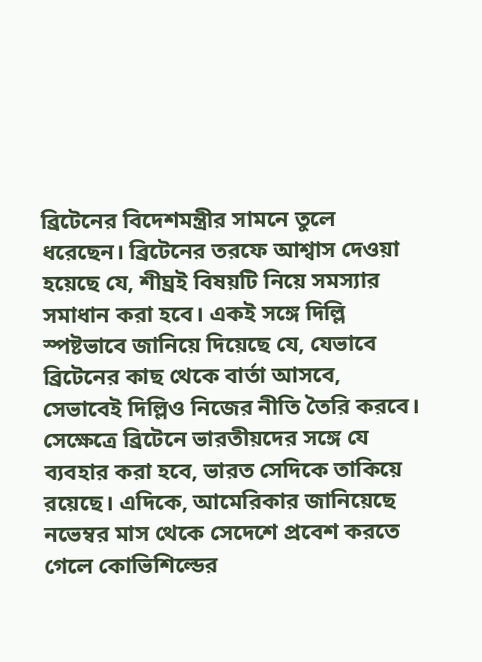ব্রিটেনের বিদেশমন্ত্রীর সামনে তুলে ধরেছেন। ব্রিটেনের তরফে আশ্বাস দেওয়া হয়েছে যে, শীঘ্রই বিষয়টি নিয়ে সমস্যার সমাধান করা হবে। একই সঙ্গে দিল্লি স্পষ্টভাবে জানিয়ে দিয়েছে যে, যেভাবে ব্রিটেনের কাছ থেকে বার্তা আসবে, সেভাবেই দিল্লিও নিজের নীতি তৈরি করবে। সেক্ষেত্রে ব্রিটেনে ভারতীয়দের সঙ্গে যে ব্যবহার করা হবে, ভারত সেদিকে তাকিয়ে রয়েছে। এদিকে, আমেরিকার জানিয়েছে নভেম্বর মাস থেকে সেদেশে প্রবেশ করতে গেলে কোভিশিল্ডের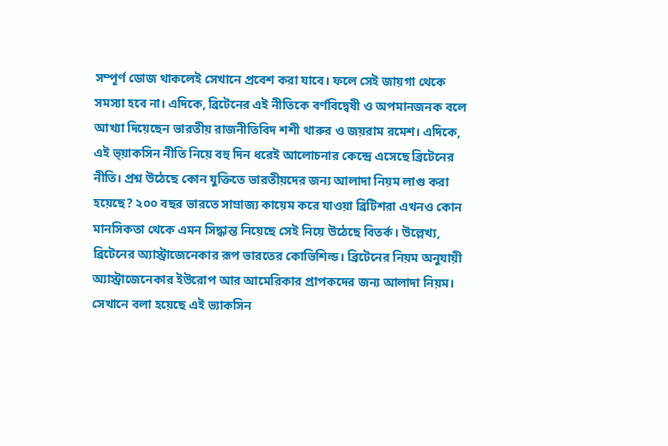সম্পূর্ণ ডোজ থাকলেই সেখানে প্রবেশ করা যাবে। ফলে সেই জায়গা থেকে সমস্যা হবে না। এদিকে, ব্রিটেনের এই নীতিকে বর্ণবিদ্বেষী ও অপমানজনক বলে আখ্যা দিয়েছেন ভারতীয় রাজনীতিবিদ শশী থারুর ও জয়রাম রমেশ। এদিকে, এই ভ্য়াকসিন নীতি নিয়ে বহু দিন ধরেই আলোচনার কেন্দ্রে এসেছে ব্রিটেনের নীতি। প্রশ্ন উঠেছে কোন যুক্তিতে ভারতীয়দের জন্য আলাদা নিয়ম লাগু করা হয়েছে? ২০০ বছর ভারতে সাম্রাজ্য কায়েম করে যাওয়া ব্রিটিশরা এখনও কোন মানসিকতা থেকে এমন সিদ্ধান্ত নিয়েছে সেই নিয়ে উঠেছে বিতর্ক। উল্লেখ্য, ব্রিটেনের অ্যাস্ট্রাজেনেকার রূপ ভারতের কোভিশিল্ড। ব্রিটেনের নিয়ম অনুযায়ী অ্যাস্ট্রাজেনেকার ইউরোপ আর আমেরিকার প্রাপকদের জন্য আলাদা নিয়ম। সেখানে বলা হয়েছে এই ভ্যাকসিন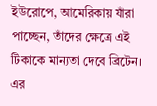ইউরোপে, আমেরিকায় যাঁরা পাচ্ছেন, তাঁদের ক্ষেত্রে এই টিকাকে মান্যতা দেবে ব্রিটেন। এর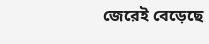জেরেই বেড়েছে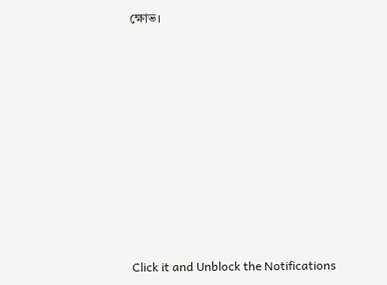ক্ষোভ।












Click it and Unblock the Notifications